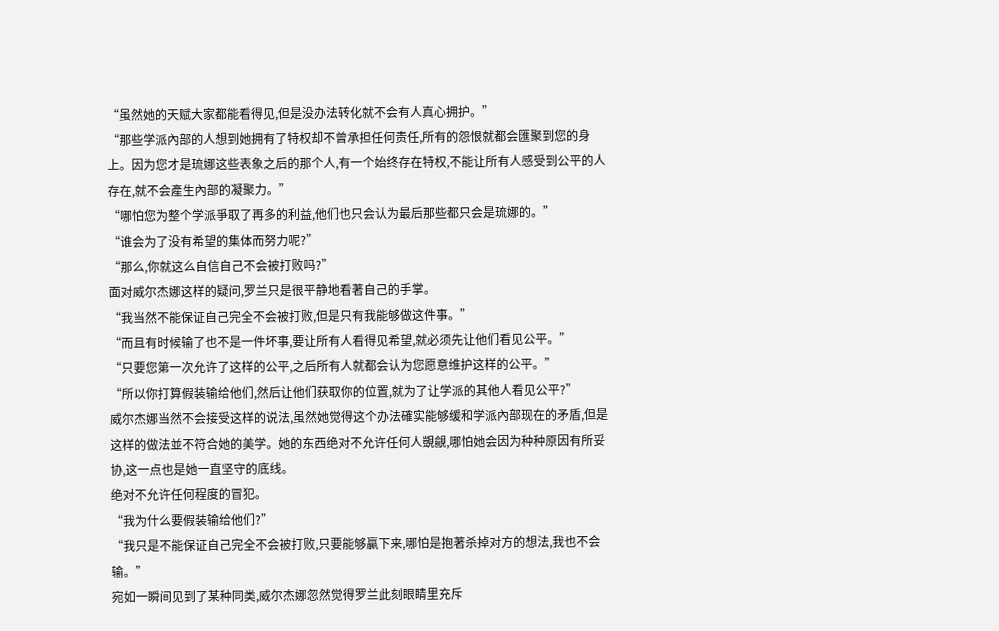“虽然她的天赋大家都能看得见,但是没办法转化就不会有人真心拥护。”
“那些学派內部的人想到她拥有了特权却不曾承担任何责任,所有的怨恨就都会匯聚到您的身上。因为您才是琉娜这些表象之后的那个人,有一个始终存在特权,不能让所有人感受到公平的人存在,就不会產生內部的凝聚力。”
“哪怕您为整个学派爭取了再多的利益,他们也只会认为最后那些都只会是琉娜的。”
“谁会为了没有希望的集体而努力呢?”
“那么,你就这么自信自己不会被打败吗?”
面对威尔杰娜这样的疑问,罗兰只是很平静地看著自己的手掌。
“我当然不能保证自己完全不会被打败,但是只有我能够做这件事。”
“而且有时候输了也不是一件坏事,要让所有人看得见希望,就必须先让他们看见公平。”
“只要您第一次允许了这样的公平,之后所有人就都会认为您愿意维护这样的公平。”
“所以你打算假装输给他们,然后让他们获取你的位置,就为了让学派的其他人看见公平?”
威尔杰娜当然不会接受这样的说法,虽然她觉得这个办法確实能够缓和学派內部现在的矛盾,但是这样的做法並不符合她的美学。她的东西绝对不允许任何人覬覦,哪怕她会因为种种原因有所妥协,这一点也是她一直坚守的底线。
绝对不允许任何程度的冒犯。
“我为什么要假装输给他们?”
“我只是不能保证自己完全不会被打败,只要能够贏下来,哪怕是抱著杀掉对方的想法,我也不会输。”
宛如一瞬间见到了某种同类,威尔杰娜忽然觉得罗兰此刻眼睛里充斥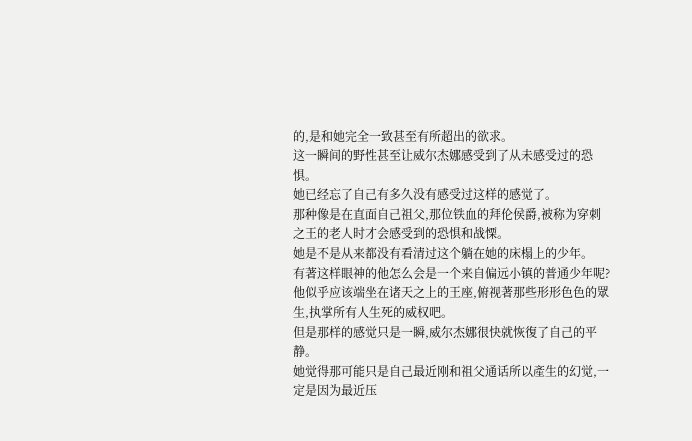的,是和她完全一致甚至有所超出的欲求。
这一瞬间的野性甚至让威尔杰娜感受到了从未感受过的恐惧。
她已经忘了自己有多久没有感受过这样的感觉了。
那种像是在直面自己祖父,那位铁血的拜伦侯爵,被称为穿刺之王的老人时才会感受到的恐惧和战慄。
她是不是从来都没有看清过这个躺在她的床榻上的少年。
有著这样眼神的他怎么会是一个来自偏远小镇的普通少年呢?
他似乎应该端坐在诸天之上的王座,俯视著那些形形色色的眾生,执掌所有人生死的威权吧。
但是那样的感觉只是一瞬,威尔杰娜很快就恢復了自己的平静。
她觉得那可能只是自己最近刚和祖父通话所以產生的幻觉,一定是因为最近压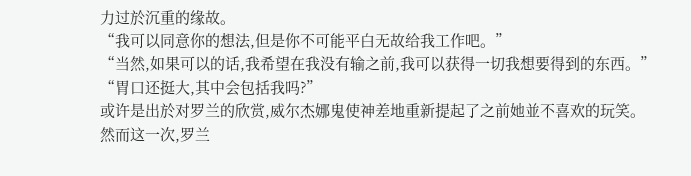力过於沉重的缘故。
“我可以同意你的想法,但是你不可能平白无故给我工作吧。”
“当然,如果可以的话,我希望在我没有输之前,我可以获得一切我想要得到的东西。”
“胃口还挺大,其中会包括我吗?”
或许是出於对罗兰的欣赏,威尔杰娜鬼使神差地重新提起了之前她並不喜欢的玩笑。
然而这一次,罗兰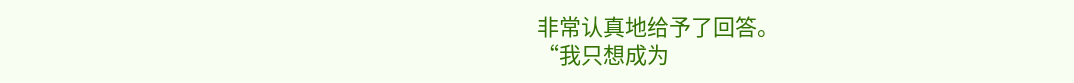非常认真地给予了回答。
“我只想成为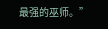最强的巫师。”